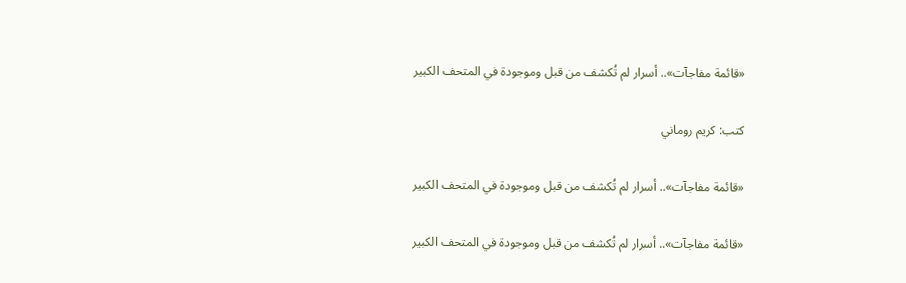«قائمة مفاجآت».. أسرار لم تُكشف من قبل وموجودة في المتحف الكبير

كتب: كريم روماني

«قائمة مفاجآت».. أسرار لم تُكشف من قبل وموجودة في المتحف الكبير

«قائمة مفاجآت».. أسرار لم تُكشف من قبل وموجودة في المتحف الكبير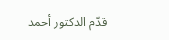قدّم الدكتور أحمد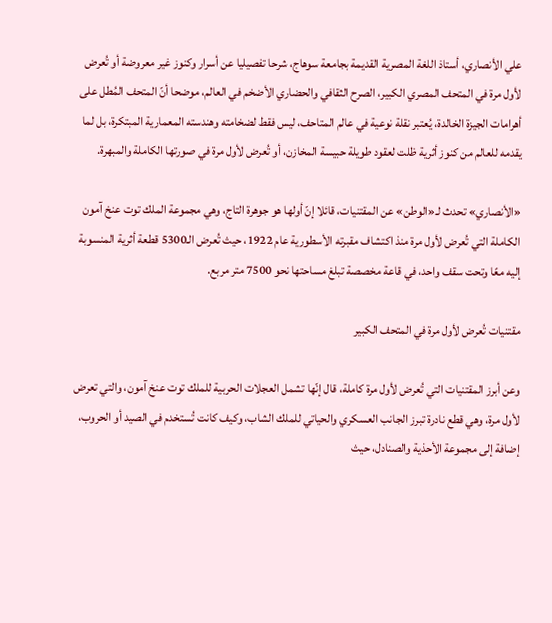علي الأنصاري، أستاذ اللغة المصرية القديمة بجامعة سوهاج، شرحا تفصيليا عن أسرار وكنوز غير معروضة أو تُعرض لأول مرة في المتحف المصري الكبير، الصرح الثقافي والحضاري الأضخم في العالم، موضحا أنّ المتحف المُطل على أهرامات الجيزة الخالدة، يُعتبر نقلة نوعية في عالم المتاحف، ليس فقط لضخامته وهندسته المعمارية المبتكرة، بل لما يقدمه للعالم من كنوز أثرية ظلت لعقود طويلة حبيسة المخازن، أو تُعرض لأول مرة في صورتها الكاملة والمبهرة.

«الأنصاري» تحدث لـ«الوطن» عن المقتنيات، قائلا إنّ أولها هو جوهرة التاج، وهي مجموعة الملك توت عنخ آمون الكاملة التي تُعرض لأول مرة منذ اكتشاف مقبرته الأسطورية عام 1922، حيث تُعرض الـ5300 قطعة أثرية المنسوبة إليه معًا وتحت سقف واحد، في قاعة مخصصة تبلغ مساحتها نحو 7500 متر مربع.

مقتنيات تُعرض لأول مرة في المتحف الكبير

وعن أبرز المقتنيات التي تُعرض لأول مرة كاملة، قال إنّها تشمل العجلات الحربية للملك توت عنخ آمون، والتي تعرض لأول مرة، وهي قطع نادرة تبرز الجانب العسكري والحياتي للملك الشاب، وكيف كانت تُستخدم في الصيد أو الحروب، إضافة إلى مجموعة الأحذية والصنادل، حيث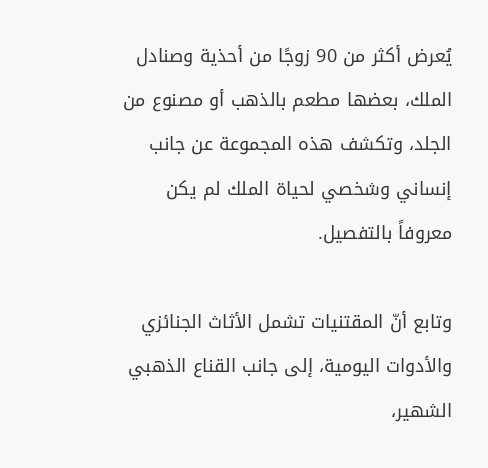يُعرض أكثر من 90 زوجًا من أحذية وصنادل الملك، بعضها مطعم بالذهب أو مصنوع من الجلد، وتكشف هذه المجموعة عن جانب إنساني وشخصي لحياة الملك لم يكن معروفاً بالتفصيل.

وتابع أنّ المقتنيات تشمل الأثاث الجنائزي والأدوات اليومية، إلى جانب القناع الذهبي الشهير،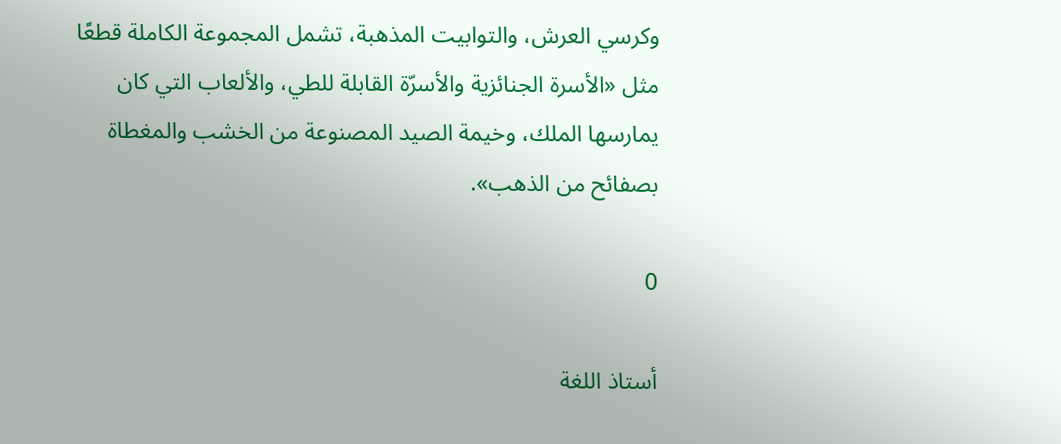وكرسي العرش، والتوابيت المذهبة، تشمل المجموعة الكاملة قطعًا مثل «الأسرة الجنائزية والأسرّة القابلة للطي، والألعاب التي كان يمارسها الملك، وخيمة الصيد المصنوعة من الخشب والمغطاة بصفائح من الذهب».

0

أستاذ اللغة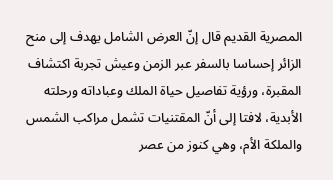المصرية القديم قال إنّ العرض الشامل يهدف إلى منح الزائر إحساسا بالسفر عبر الزمن وعيش تجربة اكتشاف المقبرة، ورؤية تفاصيل حياة الملك وعباداته ورحلته الأبدية، لافتا إلى أنّ المقتنيات تشمل مراكب الشمس والملكة الأم، وهي كنوز من عصر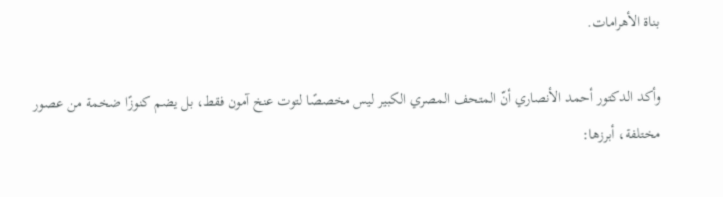بناة الأهرامات.

وأكد الدكتور أحمد الأنصاري أنّ المتحف المصري الكبير ليس مخصصًا لتوت عنخ آمون فقط، بل يضم كنوزًا ضخمة من عصور مختلفة، أبرزها: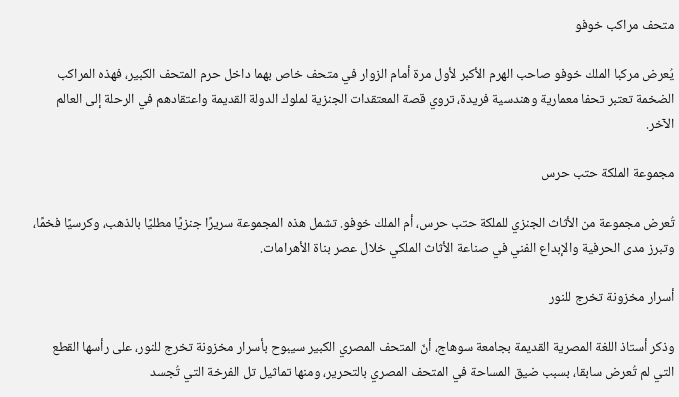متحف مراكب خوفو

يُعرض مركبا الملك خوفو صاحب الهرم الأكبر لأول مرة أمام الزوار في متحف خاص بهما داخل حرم المتحف الكبير، فهذه المراكب الضخمة تعتبر تحفا معمارية وهندسية فريدة، تروي قصة المعتقدات الجنزية لملوك الدولة القديمة واعتقادهم في الرحلة إلى العالم الآخر.

مجموعة الملكة حتب حرس

تُعرض مجموعة من الأثاث الجنزي للملكة حتب حرس، أم الملك خوفو. تشمل هذه المجموعة سريرًا جنزيًا مطليًا بالذهب، وكرسيًا فخمًا، وتبرز مدى الحرفية والإبداع الفني في صناعة الأثاث الملكي خلال عصر بناة الأهرامات.

أسرار مخزونة تخرج للنور

وذكر أستاذ اللغة المصرية القديمة بجامعة سوهاج، أنّ المتحف المصري الكبير سيبوح بأسرار مخزونة تخرج للنور، على رأسها القطع التي لم تُعرض سابقا، بسبب ضيق المساحة في المتحف المصري بالتحرير، ومنها تماثيل تل الفرخة التي تُجسد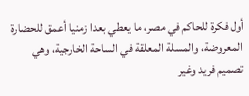أول فكرة للحاكم في مصر، ما يعطي بعدا زمنيا أعمق للحضارة المعروضة، والمسلة المعلقة في الساحة الخارجية، وهي تصميم فريد وغير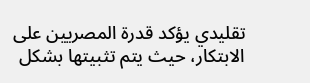تقليدي يؤكد قدرة المصريين على الابتكار، حيث يتم تثبيتها بشكل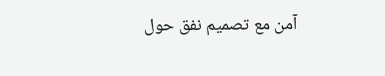آمن مع تصميم نفق حول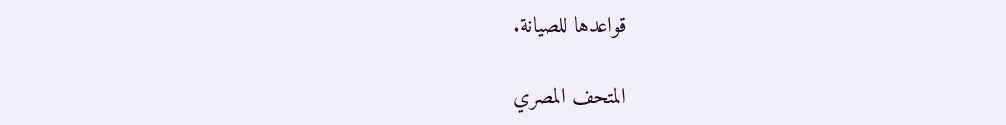قواعدها للصيانة.

المتحف المصري